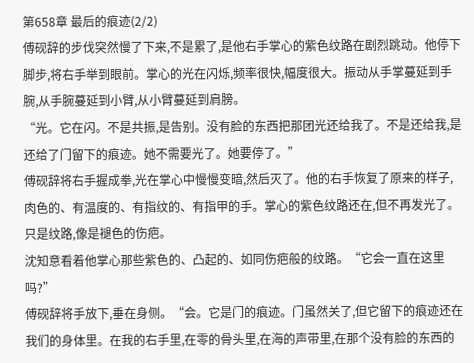第658章 最后的痕迹(2/2)
傅砚辞的步伐突然慢了下来,不是累了,是他右手掌心的紫色纹路在剧烈跳动。他停下脚步,将右手举到眼前。掌心的光在闪烁,频率很快,幅度很大。振动从手掌蔓延到手腕,从手腕蔓延到小臂,从小臂蔓延到肩膀。
“光。它在闪。不是共振,是告别。没有脸的东西把那团光还给我了。不是还给我,是还给了门留下的痕迹。她不需要光了。她要停了。”
傅砚辞将右手握成拳,光在掌心中慢慢变暗,然后灭了。他的右手恢复了原来的样子,肉色的、有温度的、有指纹的、有指甲的手。掌心的紫色纹路还在,但不再发光了。只是纹路,像是褪色的伤疤。
沈知意看着他掌心那些紫色的、凸起的、如同伤疤般的纹路。“它会一直在这里吗?”
傅砚辞将手放下,垂在身侧。“会。它是门的痕迹。门虽然关了,但它留下的痕迹还在我们的身体里。在我的右手里,在零的骨头里,在海的声带里,在那个没有脸的东西的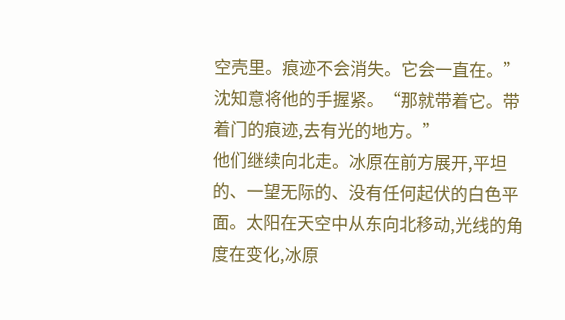空壳里。痕迹不会消失。它会一直在。”
沈知意将他的手握紧。“那就带着它。带着门的痕迹,去有光的地方。”
他们继续向北走。冰原在前方展开,平坦的、一望无际的、没有任何起伏的白色平面。太阳在天空中从东向北移动,光线的角度在变化,冰原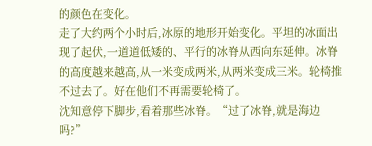的颜色在变化。
走了大约两个小时后,冰原的地形开始变化。平坦的冰面出现了起伏,一道道低矮的、平行的冰脊从西向东延伸。冰脊的高度越来越高,从一米变成两米,从两米变成三米。轮椅推不过去了。好在他们不再需要轮椅了。
沈知意停下脚步,看着那些冰脊。“过了冰脊,就是海边吗?”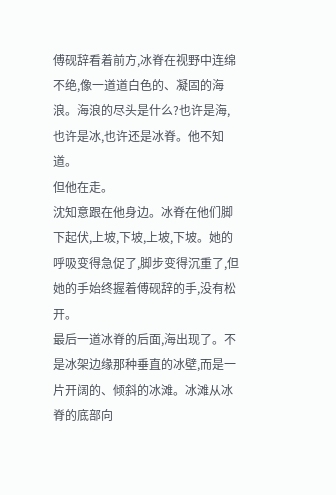傅砚辞看着前方,冰脊在视野中连绵不绝,像一道道白色的、凝固的海浪。海浪的尽头是什么?也许是海,也许是冰,也许还是冰脊。他不知道。
但他在走。
沈知意跟在他身边。冰脊在他们脚下起伏,上坡,下坡,上坡,下坡。她的呼吸变得急促了,脚步变得沉重了,但她的手始终握着傅砚辞的手,没有松开。
最后一道冰脊的后面,海出现了。不是冰架边缘那种垂直的冰壁,而是一片开阔的、倾斜的冰滩。冰滩从冰脊的底部向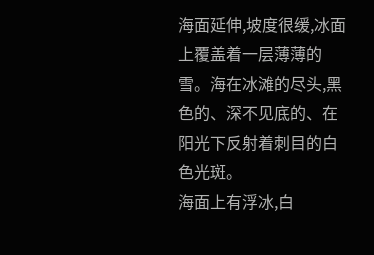海面延伸,坡度很缓,冰面上覆盖着一层薄薄的雪。海在冰滩的尽头,黑色的、深不见底的、在阳光下反射着刺目的白色光斑。
海面上有浮冰,白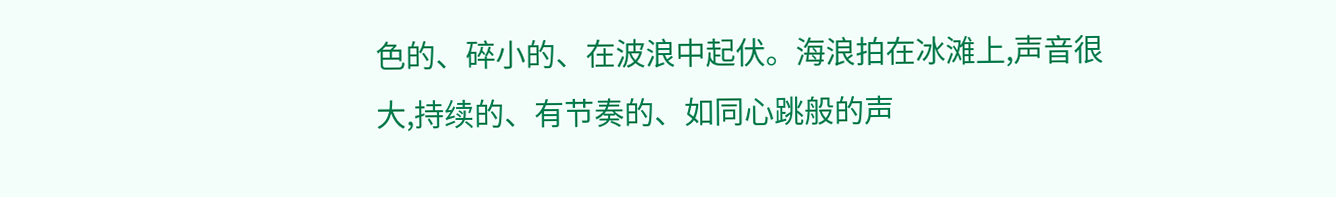色的、碎小的、在波浪中起伏。海浪拍在冰滩上,声音很大,持续的、有节奏的、如同心跳般的声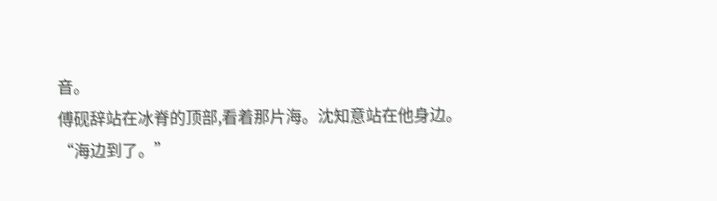音。
傅砚辞站在冰脊的顶部,看着那片海。沈知意站在他身边。
“海边到了。”